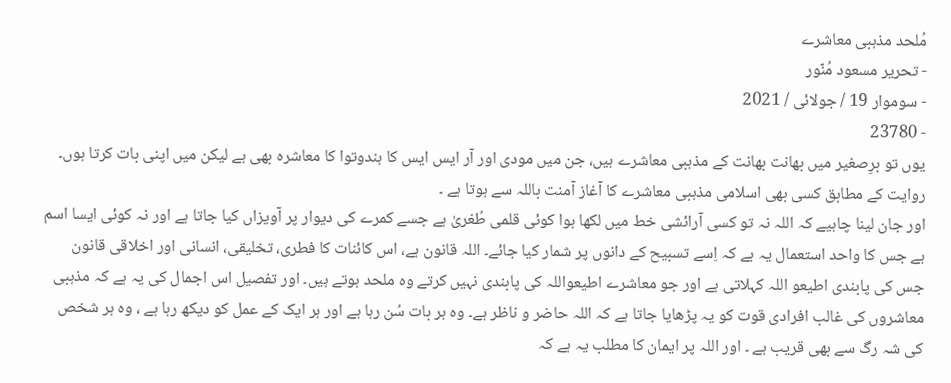مُلحد مذہبی معاشرے
- تحریر مسعود مُنّور
- سوموار 19 / جولائی / 2021
- 23780
یوں تو برِصغیر میں بھانت بھانت کے مذہبی معاشرے ہیں، جن میں مودی اور آر ایس ایس کا ہندوتوا کا معاشرہ بھی ہے لیکن میں اپنی بات کرتا ہوں۔ روایت کے مطابق کسی بھی اسلامی مذہبی معاشرے کا آغاز آمنت باللہ سے ہوتا ہے ۔
اور جان لینا چاہیے کہ اللہ نہ تو کسی آرائشی خط میں لکھا ہوا کوئی قلمی طُغریٰ ہے جسے کمرے کی دیوار پر آویزاں کیا جاتا ہے اور نہ کوئی ایسا اسم ہے جس کا واحد استعمال یہ ہے کہ اِسے تسبیح کے دانوں پر شمار کیا جائے۔ اللہ قانون ہے، اس کائنات کا فطری، تخلیقی، انسانی اور اخلاقی قانون جس کی پابندی اطیعو اللہ کہلاتی ہے اور جو معاشرے اطیعواللہ کی پابندی نہیں کرتے وہ ملحد ہوتے ہیں۔ اور تفصیل اس اجمال کی یہ ہے کہ مذہبی معاشروں کی غالب افرادی قوت کو یہ پڑھایا جاتا ہے کہ اللہ حاضر و ناظر ہے۔ وہ ہر بات سُن رہا ہے اور ہر ایک کے عمل کو دیکھ رہا ہے ، وہ ہر شخص کی شہ رگ سے بھی قریب ہے ۔ اور اللہ پر ایمان کا مطلب یہ ہے کہ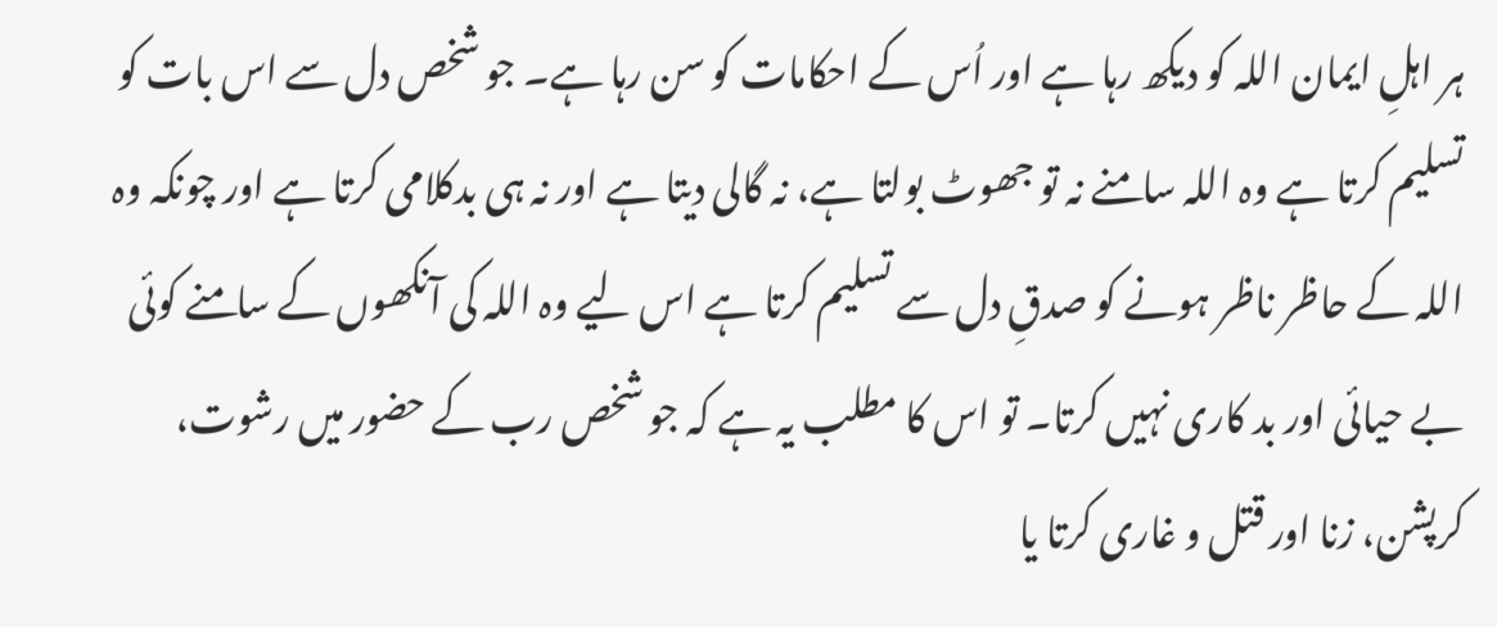ہر اہلِ ایمان اللہ کو دیکھ رہا ہے اور اُس کے احکامات کو سن رہا ہے۔ جو شخص دل سے اس بات کو تسلیم کرتا ہے وہ اللہ سامنے نہ تو جھوٹ بولتا ہے، نہ گالی دیتا ہے اور نہ ہی بدکلامی کرتا ہے اور چونکہ وہ اللہ کے حاظر ناظر ہونے کو صدقِ دل سے تسلیم کرتا ہے اس لیے وہ اللہ کی آنکھوں کے سامنے کوئی بے حیائی اور بد کاری نہیں کرتا۔ تو اس کا مطلب یہ ہے کہ جو شخص رب کے حضور میں رشوت، کرپشن، زنا اور قتل و غاری کرتا یا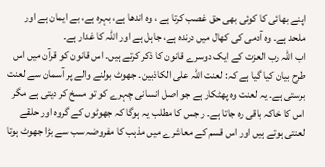اپنے بھائی کا کوئی بھی حق غصب کرتا ہے ، وہ اندھا ہے، بہرہ ہے، بے ایمان ہے اور ملحد ہے۔ وہ آدمی کی کھال میں درندہ ہے، جاہل ہے اور اللہ کا غدار ہے۔
اب اللہ رب العزت کے ایک دوسرے قانون کا ذکر کرتے ہیں۔ اس قانون کو قرآن میں اس طرح بیان کیا گیا ہے کہ: لعنت اللہ علی الکاذبین۔ جھوٹ بولنے والے پر آسمان سے لعنت برستی ہے۔ یہ لعنت وہ پھٹکار ہے جو اصل انسانی چہرے کو تو مسخ کر دیتی ہے مگر اس کا خاکہ باقی رہ جاتا ہے۔ ر جس کا مطلب یہ ہوگا کہ جھوٹوں کے گروہ اور حلقے لعنتی ہوتے ہیں اور اس قسم کے معاشرے میں مذہب کا مفروضہ سب سے بڑا جھوٹ ہوتا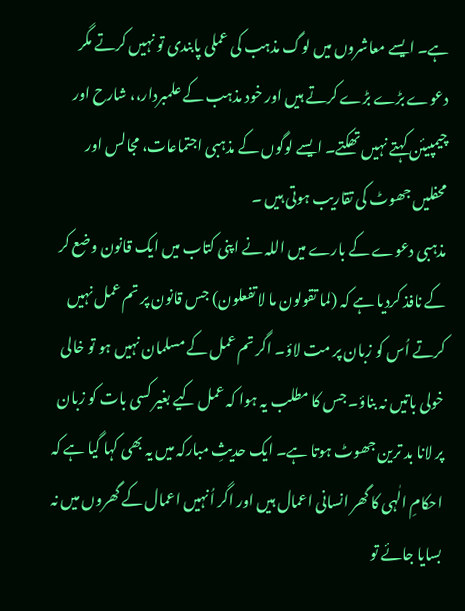ہے۔ ایسے معاشروں میں لوگ مذہب کی عملی پابندی تو نہیں کرتے مگر دعوے بڑے بڑے کرتے ہیں اور خود مذہب کے علمبردار،، شارح اور چیمپیئن کہتے نہیں تھکتے۔ ایسے لوگوں کے مذہبی اجتماعات، مجالس اور محفلیں جھوٹ کی تقاریب ہوتی ہیں ۔
مذہبی دعوے کے بارے میں اللہ نے اپنی کتاب میں ایک قانون وضع کر کے نافذ کردیا ہے کہ (لما تقولون ما لا تفعلون) جس قانون پر تم عمل نہیں کرتے اُس کو زبان پر مت لاؤ۔ اگر تم عمل کے مسلمان نہیں ہو تو خالی خولی باتیں نہ بناؤ۔ جس کا مطلب یہ ہوا کہ عمل کیے بغیر کسی بات کو زبان پر لانا بد ترین جھوٹ ہوتا ہے۔ ایک حدیثِ مبارکہ میں یہ بھی کہا گیا ہے کہ احکامِ الٰہی کا گھر انسانی اعمال ہیں اور اگر اُنہیں اعمال کے گھروں میں نہ بسایا جائے تو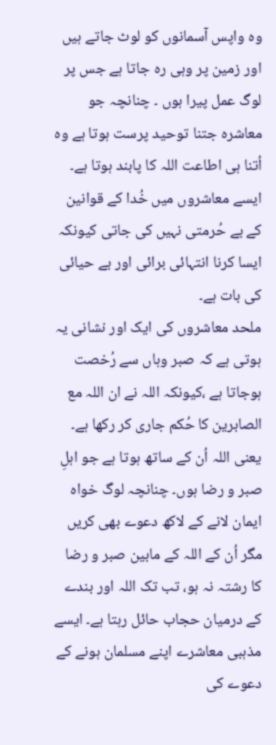وہ واپس آسمانوں کو لوٹ جاتے ہیں اور زمین پر وہی رہ جاتا ہے جس پر لوگ عمل پیرا ہوں ۔ چنانچہ جو معاشرہ جتنا توحید پرست ہوتا ہے وہ اُتنا ہی اطاعت اللہ کا پابند ہوتا ہے۔ ایسے معاشروں میں خُدا کے قوانین کے بے حُرمتی نہیں کی جاتی کیونکہ ایسا کرنا انتہائی برائی اور بے حیائی کی بات ہے۔
ملحد معاشروں کی ایک اور نشانی یہ ہوتی ہے کہ صبر وہاں سے رُخصت ہوجاتا ہے ،کیونکہ اللہ نے ان اللہ مع الصابرین کا حُکم جاری کر رکھا ہے۔ یعنی اللہ اُن کے ساتھ ہوتا ہے جو اہلِ صبر و رضا ہوں۔ چنانچہ لوگ خواہ ایمان لانے کے لاکھ دعوے بھی کریں مگر اُن کے اللہ کے مابین صبر و رضا کا رشتہ نہ ہو، تب تک اللہ اور بندے کے درمیان حجاب حائل رہتا ہے۔ ایسے مذہبی معاشرے اپنے مسلمان ہونے کے دعوے کی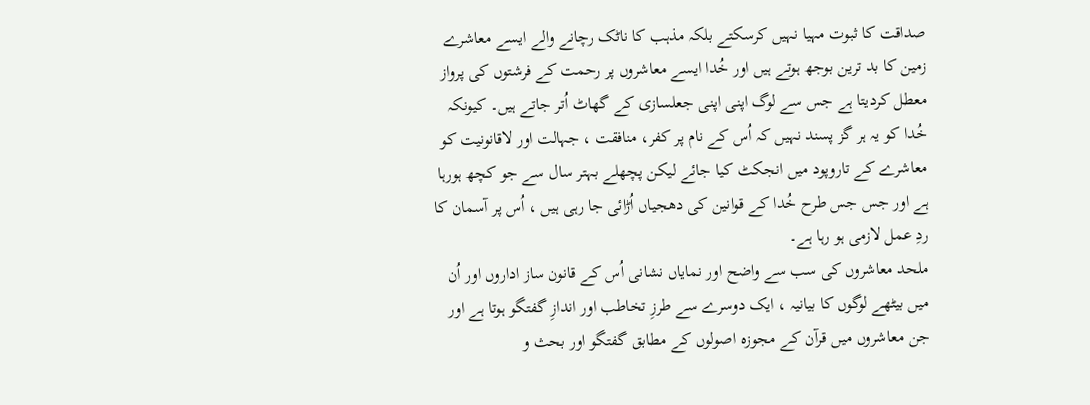صداقت کا ثبوت مہیا نہیں کرسکتے بلکہ مذہب کا ناٹک رچانے والے ایسے معاشرے زمین کا بد ترین بوجھ ہوتے ہیں اور خُدا ایسے معاشروں پر رحمت کے فرشتوں کی پرواز معطل کردیتا ہے جس سے لوگ اپنی اپنی جعلسازی کے گھاٹ اُتر جاتے ہیں۔ کیونکہ خُدا کو یہ ہر گز پسند نہیں کہ اُس کے نام پر کفر، منافقت ، جہالت اور لاقانونیت کو معاشرے کے تاروپود میں انجکٹ کیا جائے لیکن پچھلے بہتر سال سے جو کچھ ہورہا ہے اور جس جس طرح خُدا کے قوانین کی دھجیاں اُڑائی جا رہی ہیں ، اُس پر آسمان کا ردِ عمل لازمی ہو رہا ہے۔
ملحد معاشروں کی سب سے واضح اور نمایاں نشانی اُس کے قانون ساز اداروں اور اُن میں بیٹھے لوگوں کا بیانیہ ، ایک دوسرے سے طرزِ تخاطب اور اندازِ گفتگو ہوتا ہے اور جن معاشروں میں قرآن کے مجوزہ اصولوں کے مطابق گفتگو اور بحث و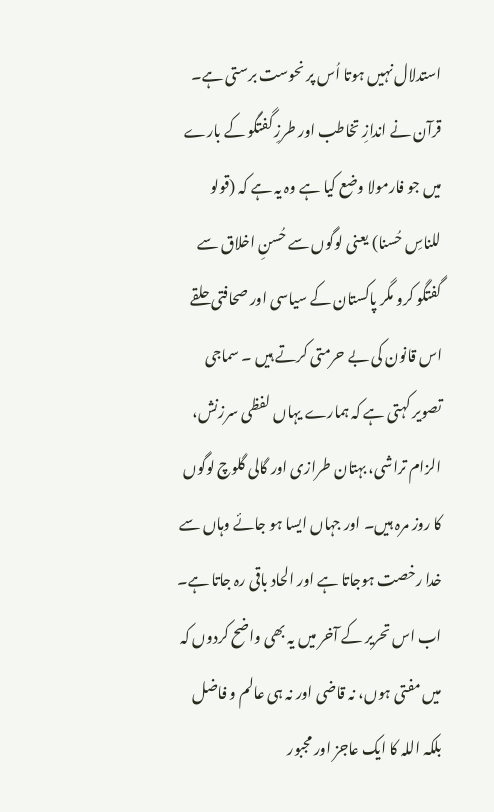استدلال نہیں ہوتا اُس پر نحوست برستی ہے۔ قرآن نے اندازِ تخاطب اور طرزِ گفتگو کے بارے میں جو فارمولا وضع کیا ہے وہ یہ ہے کہ (قولو للناسِ حُسنا) یعنی لوگوں سے حُسنِ اخلاق سے گفتگو کرو مگر پاکستان کے سیاسی اور صحافتی حلقے اس قانون کی بے حرمتی کرتے ہیں ۔ سماجی تصویر کہتی ہے کہ ہمارے یہاں لفظی سرزنش، الزام تراشی، بہتان طرازی اور گالی گلوچ لوگوں کا روز مرہ ہیں۔ اور جہاں ایسا ہو جائے وہاں سے خدا رخصت ہوجاتا ہے اور الحاد باقی رہ جاتا ہے۔
اب اس تحریر کے آخر میں یہ بھی واضح کردوں کہ میں مفتی ہوں، نہ قاضی اور نہ ہی عالم و فاضل بلکہ اللہ کا ایک عاجز اور مجبور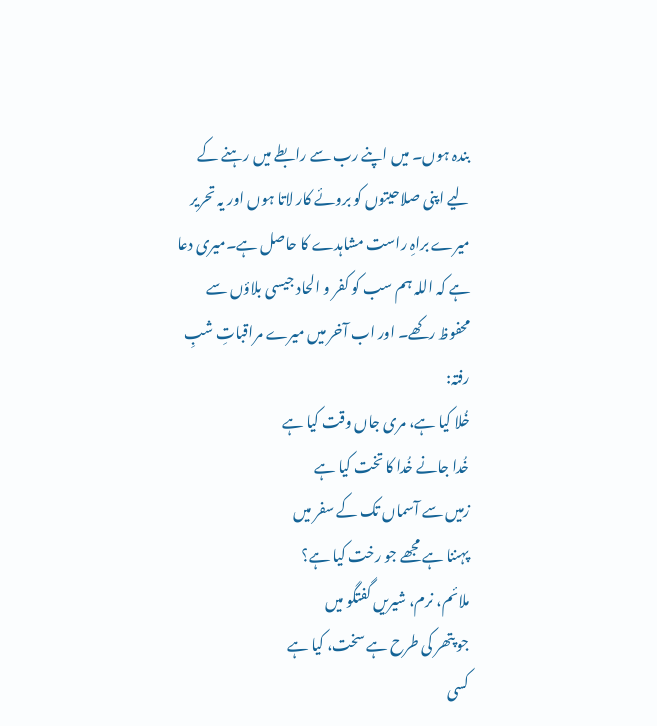بندہ ہوں۔ میں اپنے رب سے رابطے میں رہنے کے لیے اپنی صلاحیتوں کو بروئے کار لاتا ہوں اور یہ تحریر میرے براہِ راست مشاہدے کا حاصل ہے۔میری دعا ہے کہ اللہ ہم سب کو کفر و الحاد جیسی بلاؤں سے محفوظ رکھے۔ اور اب آخر میں میرے مراقباتِ شبِ رفتہ:
خُلا کیا ہے، مری جاں وقت کیا ہے
خُدا جانے خُدا کا تخت کیا ہے
زمیں سے آسماں تک کے سفر میں
پہننا ہے مجھے جو رخت کیا ہے؟
ملائم، نرم، شیریں گفتگو میں
جو پتھر کی طرح ہے سخت، کیا ہے
کسی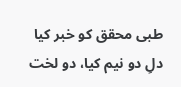طبی محقق کو خبر کیا
دلِ دو نیم کیا، دو لخت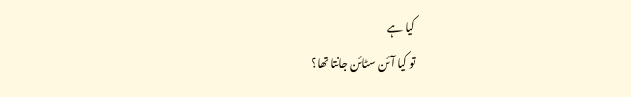کیا ہے
تو کیا آئن سٹائن جانتا تھا؟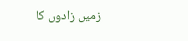زمیں زادوں کا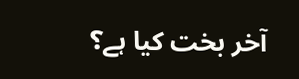آخر بخت کیا ہے؟